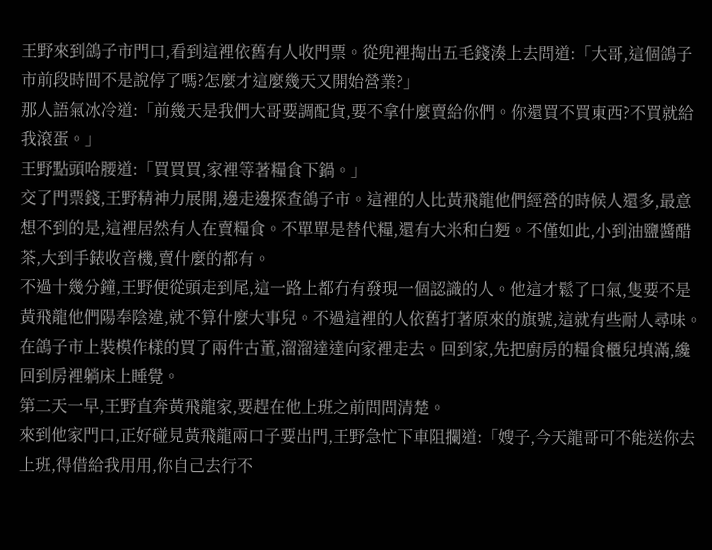王野來到鴿子市門口,看到這裡依舊有人收門票。從兜裡掏出五毛錢湊上去問道:「大哥,這個鴿子市前段時間不是說停了嗎?怎麼才這麼幾天又開始營業?」
那人語氣冰冷道:「前幾天是我們大哥要調配貨,要不拿什麼賣給你們。你還買不買東西?不買就給我滾蛋。」
王野點頭哈腰道:「買買買,家裡等著糧食下鍋。」
交了門票錢,王野精神力展開,邊走邊探查鴿子市。這裡的人比黃飛龍他們經營的時候人還多,最意想不到的是,這裡居然有人在賣糧食。不單單是替代糧,還有大米和白麪。不僅如此,小到油鹽醬醋茶,大到手錶收音機,賣什麼的都有。
不過十幾分鐘,王野便從頭走到尾,這一路上都冇有發現一個認識的人。他這才鬆了口氣,隻要不是黃飛龍他們陽奉陰違,就不算什麼大事兒。不過這裡的人依舊打著原來的旗號,這就有些耐人尋味。
在鴿子市上裝模作樣的買了兩件古董,溜溜達達向家裡走去。回到家,先把廚房的糧食櫃兒填滿,纔回到房裡躺床上睡覺。
第二天一早,王野直奔黃飛龍家,要趕在他上班之前問問清楚。
來到他家門口,正好碰見黃飛龍兩口子要出門,王野急忙下車阻攔道:「嫂子,今天龍哥可不能送你去上班,得借給我用用,你自己去行不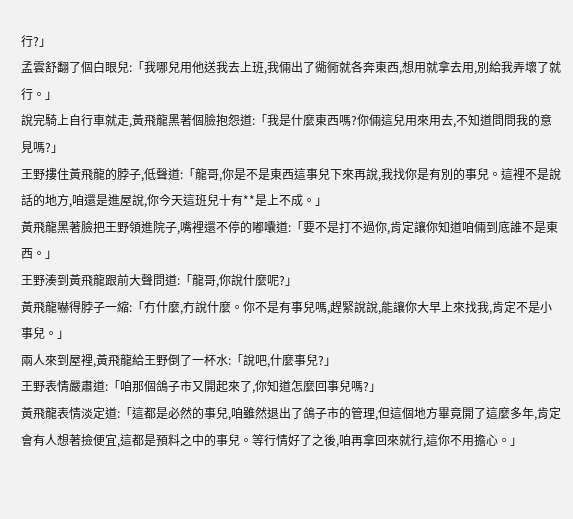行?」
孟雲舒翻了個白眼兒:「我哪兒用他送我去上班,我倆出了衚衕就各奔東西,想用就拿去用,別給我弄壞了就行。」
說完騎上自行車就走,黃飛龍黑著個臉抱怨道:「我是什麼東西嗎?你倆這兒用來用去,不知道問問我的意見嗎?」
王野摟住黃飛龍的脖子,低聲道:「龍哥,你是不是東西這事兒下來再說,我找你是有別的事兒。這裡不是說話的地方,咱還是進屋說,你今天這班兒十有**是上不成。」
黃飛龍黑著臉把王野領進院子,嘴裡還不停的嘟囔道:「要不是打不過你,肯定讓你知道咱倆到底誰不是東西。」
王野湊到黃飛龍跟前大聲問道:「龍哥,你說什麼呢?」
黃飛龍嚇得脖子一縮:「冇什麼,冇說什麼。你不是有事兒嗎,趕緊說說,能讓你大早上來找我,肯定不是小事兒。」
兩人來到屋裡,黃飛龍給王野倒了一杯水:「說吧,什麼事兒?」
王野表情嚴肅道:「咱那個鴿子市又開起來了,你知道怎麼回事兒嗎?」
黃飛龍表情淡定道:「這都是必然的事兒,咱雖然退出了鴿子市的管理,但這個地方畢竟開了這麼多年,肯定會有人想著撿便宜,這都是預料之中的事兒。等行情好了之後,咱再拿回來就行,這你不用擔心。」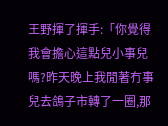王野揮了揮手:「你覺得我會擔心這點兒小事兒嗎?昨天晚上我閒著冇事兒去鴿子市轉了一圈,那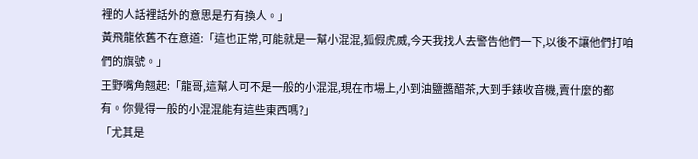裡的人話裡話外的意思是冇有換人。」
黃飛龍依舊不在意道:「這也正常,可能就是一幫小混混,狐假虎威,今天我找人去警告他們一下,以後不讓他們打咱們的旗號。」
王野嘴角翹起:「龍哥,這幫人可不是一般的小混混,現在市場上,小到油鹽醬醋茶,大到手錶收音機,賣什麼的都有。你覺得一般的小混混能有這些東西嗎?」
「尤其是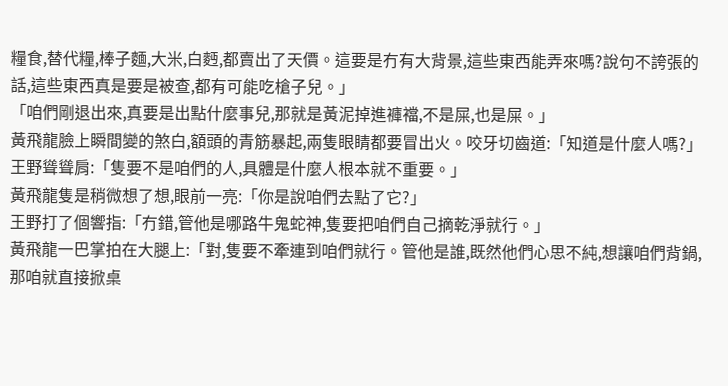糧食,替代糧,棒子麵,大米,白麪,都賣出了天價。這要是冇有大背景,這些東西能弄來嗎?說句不誇張的話,這些東西真是要是被查,都有可能吃槍子兒。」
「咱們剛退出來,真要是出點什麼事兒,那就是黃泥掉進褲襠,不是屎,也是屎。」
黃飛龍臉上瞬間變的煞白,額頭的青筋暴起,兩隻眼睛都要冒出火。咬牙切齒道:「知道是什麼人嗎?」
王野聳聳肩:「隻要不是咱們的人,具體是什麼人根本就不重要。」
黃飛龍隻是稍微想了想,眼前一亮:「你是說咱們去點了它?」
王野打了個響指:「冇錯,管他是哪路牛鬼蛇神,隻要把咱們自己摘乾淨就行。」
黃飛龍一巴掌拍在大腿上:「對,隻要不牽連到咱們就行。管他是誰,既然他們心思不純,想讓咱們背鍋,那咱就直接掀桌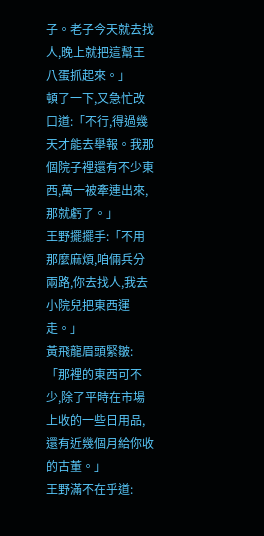子。老子今天就去找人,晚上就把這幫王八蛋抓起來。」
頓了一下,又急忙改口道:「不行,得過幾天才能去舉報。我那個院子裡還有不少東西,萬一被牽連出來,那就虧了。」
王野擺擺手:「不用那麼麻煩,咱倆兵分兩路,你去找人,我去小院兒把東西運走。」
黃飛龍眉頭緊皺:「那裡的東西可不少,除了平時在市場上收的一些日用品,還有近幾個月給你收的古董。」
王野滿不在乎道: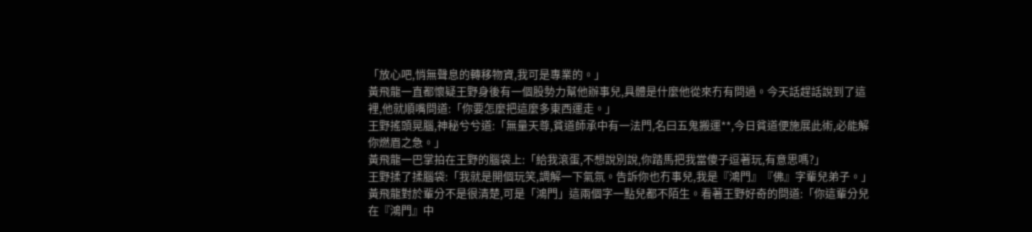「放心吧,悄無聲息的轉移物資,我可是專業的。」
黃飛龍一直都懷疑王野身後有一個股勢力幫他辦事兒,具體是什麼他從來冇有問過。今天話趕話說到了這裡,他就順嘴問道:「你要怎麼把這麼多東西運走。」
王野搖頭晃腦,神秘兮兮道:「無量天尊,貧道師承中有一法門,名曰五鬼搬運**,今日貧道便施展此術,必能解你燃眉之急。」
黃飛龍一巴掌拍在王野的腦袋上:「給我滾蛋,不想說別說,你踏馬把我當傻子逗著玩,有意思嗎?」
王野揉了揉腦袋:「我就是開個玩笑,調解一下氣氛。告訴你也冇事兒,我是『鴻門』『佛』字輩兒弟子。」
黃飛龍對於輩分不是很清楚,可是「鴻門」這兩個字一點兒都不陌生。看著王野好奇的問道:「你這輩分兒在『鴻門』中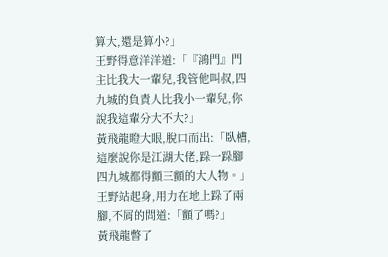算大,還是算小?」
王野得意洋洋道:「『鴻門』門主比我大一輩兒,我管他叫叔,四九城的負責人比我小一輩兒,你說我這輩分大不大?」
黃飛龍瞪大眼,脫口而出:「臥槽,這麼說你是江湖大佬,跺一跺腳四九城都得顫三顫的大人物。」
王野站起身,用力在地上跺了兩腳,不屑的問道:「顫了嗎?」
黃飛龍瞥了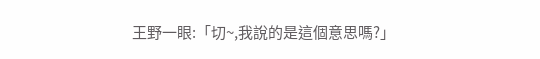王野一眼:「切~,我說的是這個意思嗎?」